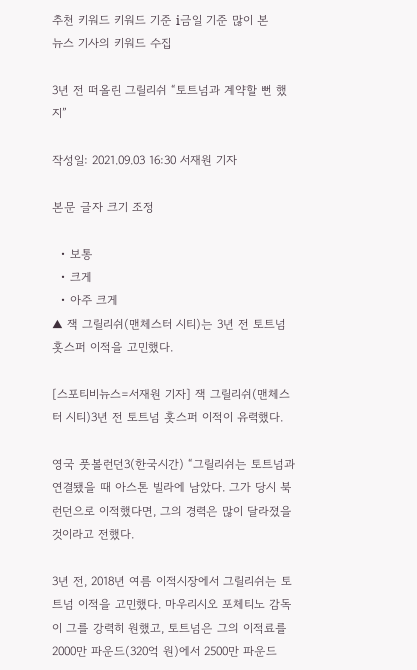추천 키워드 키워드 기준 i금일 기준 많이 본
뉴스 기사의 키워드 수집

3년 전 떠올린 그릴리쉬 “토트넘과 계약할 뻔 했지”

작성일: 2021.09.03 16:30 서재원 기자

본문 글자 크기 조정

  • 보통
  • 크게
  • 아주 크게
▲ 잭 그릴리쉬(맨체스터 시티)는 3년 전 토트넘 홋스퍼 이적을 고민했다.

[스포티비뉴스=서재원 기자] 잭 그릴리쉬(맨체스터 시티)3년 전 토트넘 홋스퍼 이적이 유력했다.

영국 풋볼런던3(한국시간) “그릴리쉬는 토트넘과 연결됐을 때 아스톤 빌라에 남았다. 그가 당시 북런던으로 이적했다면, 그의 경력은 많이 달라졌을 것이라고 전했다.

3년 전, 2018년 여름 이적시장에서 그릴리쉬는 토트넘 이적을 고민했다. 마우리시오 포체티노 감독이 그를 강력히 원했고, 토트넘은 그의 이적료를 2000만 파운드(320억 원)에서 2500만 파운드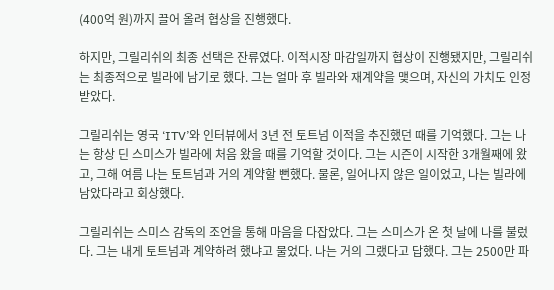(400억 원)까지 끌어 올려 협상을 진행했다.

하지만, 그릴리쉬의 최종 선택은 잔류였다. 이적시장 마감일까지 협상이 진행됐지만, 그릴리쉬는 최종적으로 빌라에 남기로 했다. 그는 얼마 후 빌라와 재계약을 맺으며, 자신의 가치도 인정 받았다.

그릴리쉬는 영국 ‘ITV’와 인터뷰에서 3년 전 토트넘 이적을 추진했던 때를 기억했다. 그는 나는 항상 딘 스미스가 빌라에 처음 왔을 때를 기억할 것이다. 그는 시즌이 시작한 3개월째에 왔고, 그해 여름 나는 토트넘과 거의 계약할 뻔했다. 물론, 일어나지 않은 일이었고, 나는 빌라에 남았다라고 회상했다.

그릴리쉬는 스미스 감독의 조언을 통해 마음을 다잡았다. 그는 스미스가 온 첫 날에 나를 불렀다. 그는 내게 토트넘과 계약하려 했냐고 물었다. 나는 거의 그랬다고 답했다. 그는 2500만 파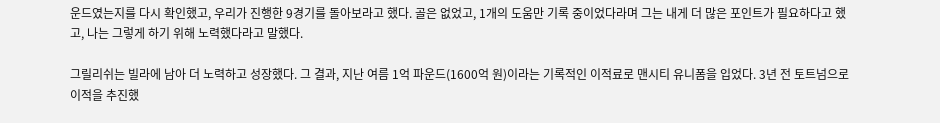운드였는지를 다시 확인했고, 우리가 진행한 9경기를 돌아보라고 했다. 골은 없었고, 1개의 도움만 기록 중이었다라며 그는 내게 더 많은 포인트가 필요하다고 했고, 나는 그렇게 하기 위해 노력했다라고 말했다.

그릴리쉬는 빌라에 남아 더 노력하고 성장했다. 그 결과, 지난 여름 1억 파운드(1600억 원)이라는 기록적인 이적료로 맨시티 유니폼을 입었다. 3년 전 토트넘으로 이적을 추진했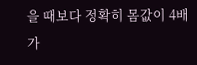을 때보다 정확히 몸값이 4배가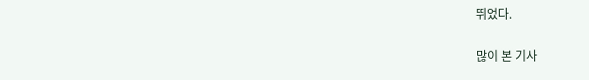뛰었다.

많이 본 기사